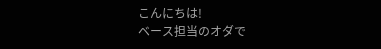こんにちは!
ベース担当のオダで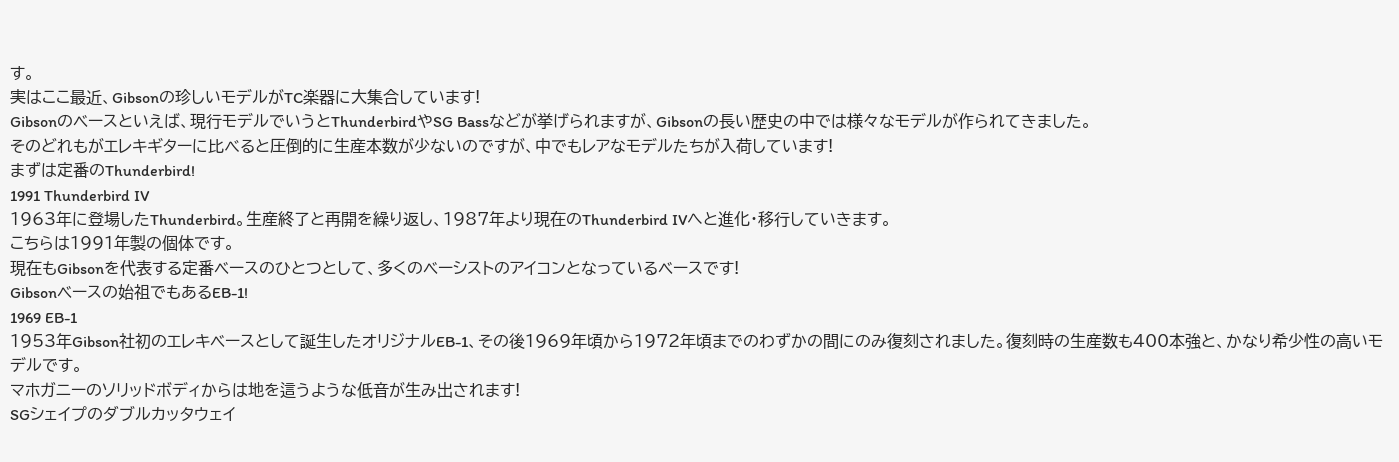す。
実はここ最近、Gibsonの珍しいモデルがTC楽器に大集合しています!
Gibsonのベースといえば、現行モデルでいうとThunderbirdやSG Bassなどが挙げられますが、Gibsonの長い歴史の中では様々なモデルが作られてきました。
そのどれもがエレキギターに比べると圧倒的に生産本数が少ないのですが、中でもレアなモデルたちが入荷しています!
まずは定番のThunderbird!
1991 Thunderbird IV
1963年に登場したThunderbird。生産終了と再開を繰り返し、1987年より現在のThunderbird IVへと進化・移行していきます。
こちらは1991年製の個体です。
現在もGibsonを代表する定番ベースのひとつとして、多くのベーシストのアイコンとなっているベースです!
Gibsonベースの始祖でもあるEB-1!
1969 EB-1
1953年Gibson社初のエレキベースとして誕生したオリジナルEB-1、その後1969年頃から1972年頃までのわずかの間にのみ復刻されました。復刻時の生産数も400本強と、かなり希少性の高いモデルです。
マホガニーのソリッドボディからは地を這うような低音が生み出されます!
SGシェイプのダブルカッタウェイ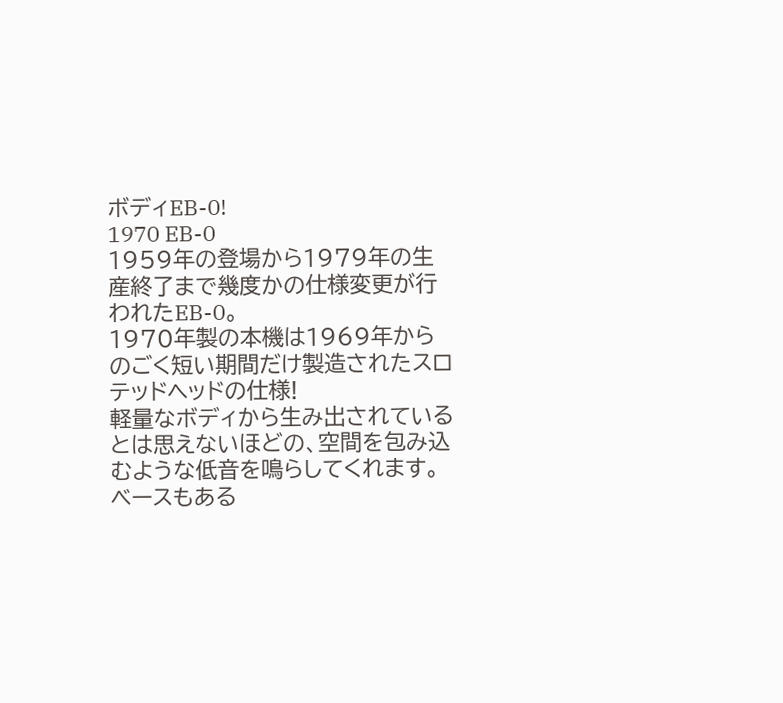ボディEB-0!
1970 EB-0
1959年の登場から1979年の生産終了まで幾度かの仕様変更が行われたEB-0。
1970年製の本機は1969年からのごく短い期間だけ製造されたスロテッドヘッドの仕様!
軽量なボディから生み出されているとは思えないほどの、空間を包み込むような低音を鳴らしてくれます。
ベースもある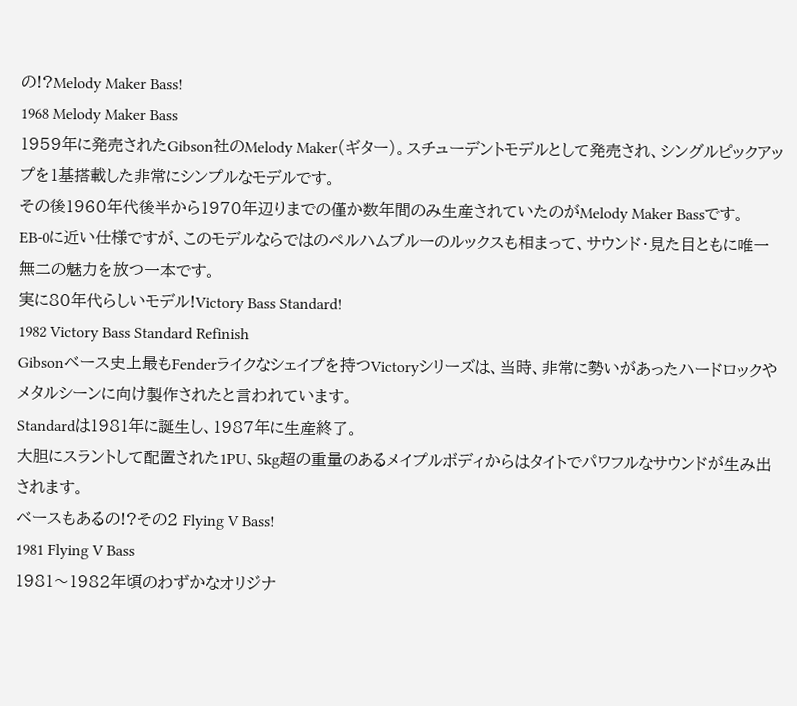の!?Melody Maker Bass!
1968 Melody Maker Bass
1959年に発売されたGibson社のMelody Maker(ギター)。スチューデントモデルとして発売され、シングルピックアップを1基搭載した非常にシンプルなモデルです。
その後1960年代後半から1970年辺りまでの僅か数年間のみ生産されていたのがMelody Maker Bassです。
EB-0に近い仕様ですが、このモデルならではのペルハムブルーのルックスも相まって、サウンド・見た目ともに唯一無二の魅力を放つ一本です。
実に80年代らしいモデル!Victory Bass Standard!
1982 Victory Bass Standard Refinish
Gibsonベース史上最もFenderライクなシェイプを持つVictoryシリーズは、当時、非常に勢いがあったハードロックやメタルシーンに向け製作されたと言われています。
Standardは1981年に誕生し、1987年に生産終了。
大胆にスラントして配置された1PU、5kg超の重量のあるメイプルボディからはタイトでパワフルなサウンドが生み出されます。
ベースもあるの!?その2 Flying V Bass!
1981 Flying V Bass
1981〜1982年頃のわずかなオリジナ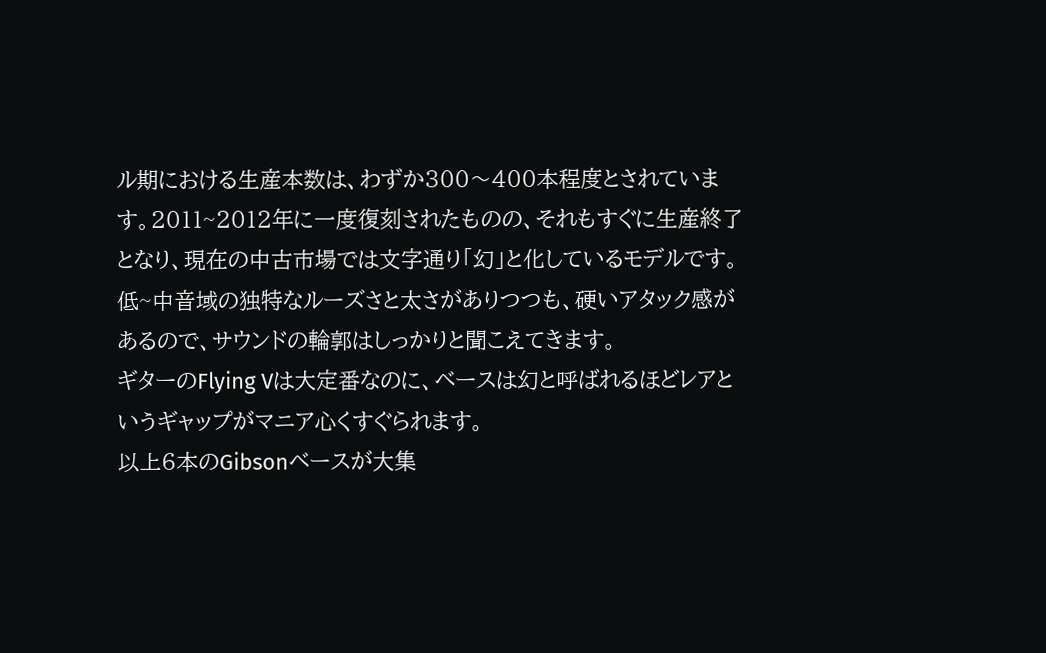ル期における生産本数は、わずか300〜400本程度とされています。2011~2012年に一度復刻されたものの、それもすぐに生産終了となり、現在の中古市場では文字通り「幻」と化しているモデルです。
低~中音域の独特なルーズさと太さがありつつも、硬いアタック感があるので、サウンドの輪郭はしっかりと聞こえてきます。
ギターのFlying Vは大定番なのに、ベースは幻と呼ばれるほどレアというギャップがマニア心くすぐられます。
以上6本のGibsonベースが大集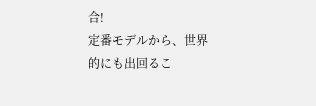合!
定番モデルから、世界的にも出回るこ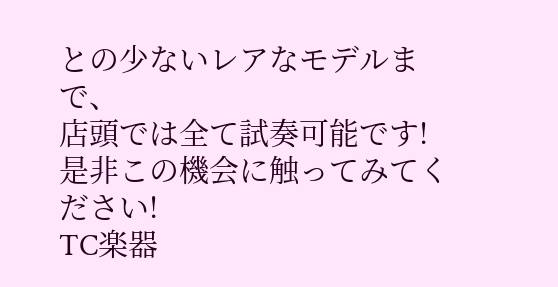との少ないレアなモデルまで、
店頭では全て試奏可能です!
是非この機会に触ってみてください!
TC楽器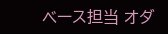ベース担当 オダ